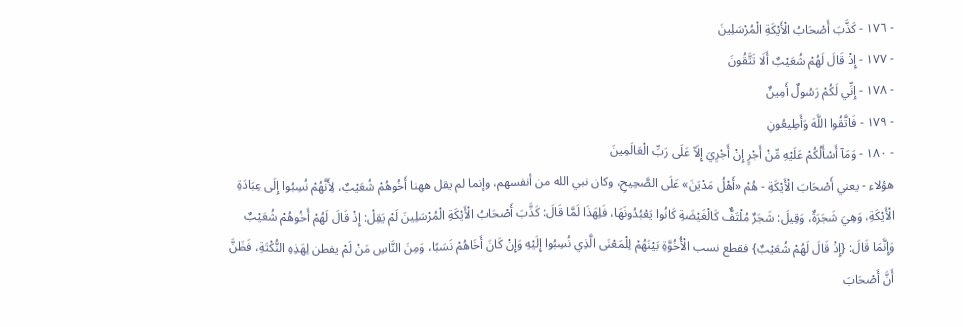- ١٧٦ - كَذَّبَ أَصْحَابُ الْأَيْكَةِ الْمُرْسَلِينَ
- ١٧٧ - إِذْ قَالَ لَهُمْ شُعَيْبٌ أَلَا تَتَّقُونَ
- ١٧٨ - إِنِّي لَكُمْ رَسُولٌ أَمِينٌ
- ١٧٩ - فَاتَّقُوا اللَّهَ وَأَطِيعُونِ
- ١٨٠ - وَمَآ أَسْأَلُكُمْ عَلَيْهِ مِّنْ أَجْرٍ إِنْ أَجْرِيَ إِلَاّ عَلَى رَبِّ الْعَالَمِينَ
هؤلاء - يعني أَصْحَابَ الْأَيْكَةِ - هُمْ «أَهْلُ مَدْيَنَ» عَلَى الصَّحِيحِ، وكان نبي الله من أنفسهم، وإنما لم يقل ههنا أَخُوهُمْ شُعَيْبٌ، لِأَنَّهُمْ نُسِبُوا إِلَى عِبَادَةِ الْأَيْكَةِ، وَهِيَ شَجَرَةٌ، وَقِيلَ: شَجَرٌ مُلْتَفٌّ كَالْغَيْضَةِ كَانُوا يَعْبُدُونَهَا، فَلِهَذَا لَمَّا قَالَ: كَذَّبَ أَصْحَابُ الْأَيْكَةِ الْمُرْسَلِينَ لَمْ يَقِلْ: إِذْ قَالَ لَهُمْ أَخُوهُمْ شُعَيْبٌ وَإِنَّمَا قَالَ: {إِذْ قَالَ لَهُمْ شُعَيْبٌ} فقطع نسب الْأُخُوَّةِ بَيْنَهُمْ لِلْمَعْنَى الَّذِي نُسِبُوا إِلَيْهِ وَإِنْ كَانَ أَخَاهُمْ نَسَبًا، وَمِنَ النَّاسِ مَنْ لَمْ يفطن لِهَذِهِ النُّكْتَةِ، فَظَنَّ أَنَّ أَصْحَابَ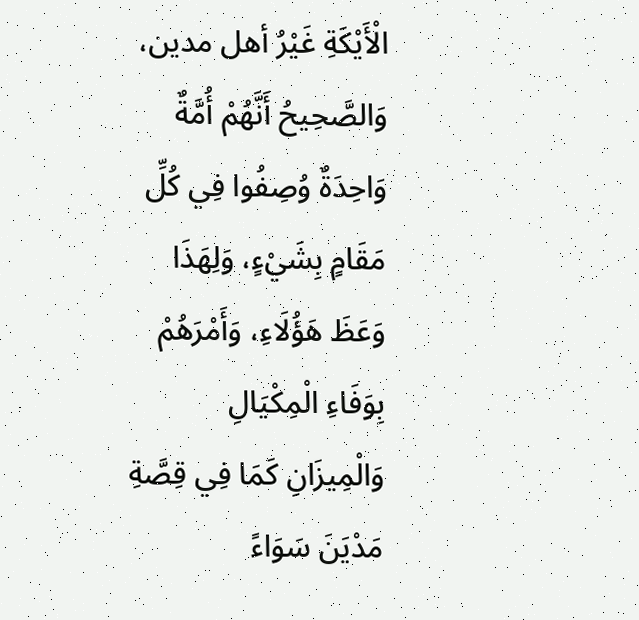الْأَيْكَةِ غَيْرُ أهل مدين، وَالصَّحِيحُ أَنَّهُمْ أُمَّةٌ وَاحِدَةٌ وُصِفُوا فِي كُلِّ مَقَامٍ بِشَيْءٍ، وَلِهَذَا وَعَظَ هَؤُلَاءِ، وَأَمْرَهُمْ بِوَفَاءِ الْمِكْيَالِ وَالْمِيزَانِ كَمَا فِي قِصَّةِ مَدْيَنَ سَوَاءً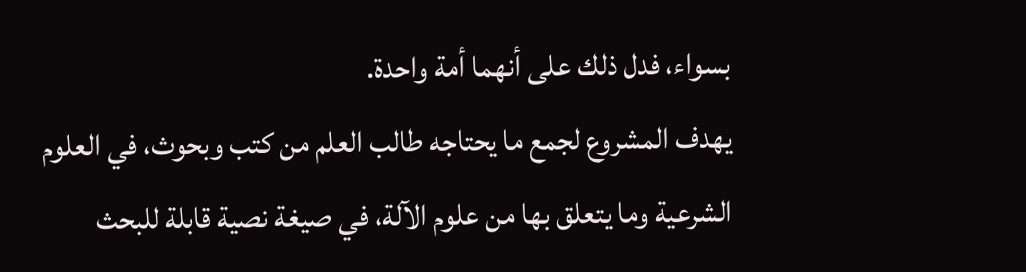بسواء، فدل ذلك على أنهما أمة واحدة.
يهدف المشروع لجمع ما يحتاجه طالب العلم من كتب وبحوث، في العلوم الشرعية وما يتعلق بها من علوم الآلة، في صيغة نصية قابلة للبحث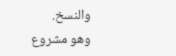والنسخ.
وهو مشروع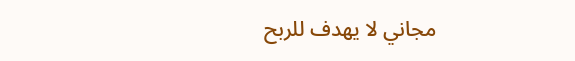مجاني لا يهدف للربح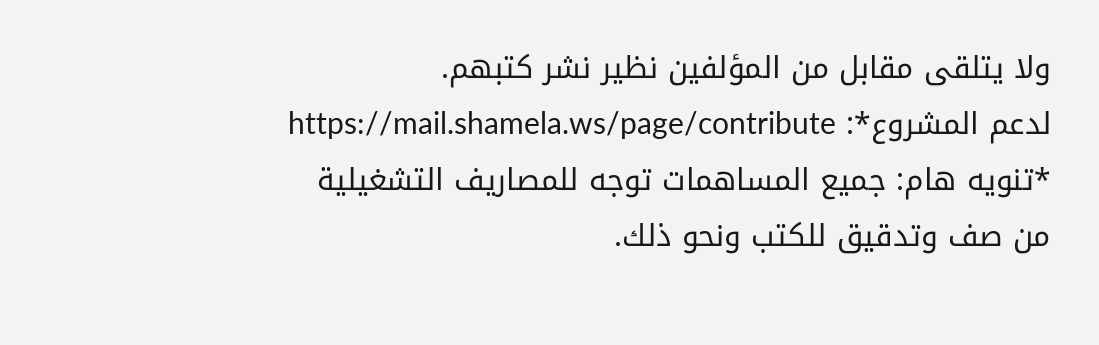ولا يتلقى مقابل من المؤلفين نظير نشر كتبهم.
لدعم المشروع*: https://mail.shamela.ws/page/contribute
*تنويه هام: جميع المساهمات توجه للمصاريف التشغيلية من صف وتدقيق للكتب ونحو ذلك.